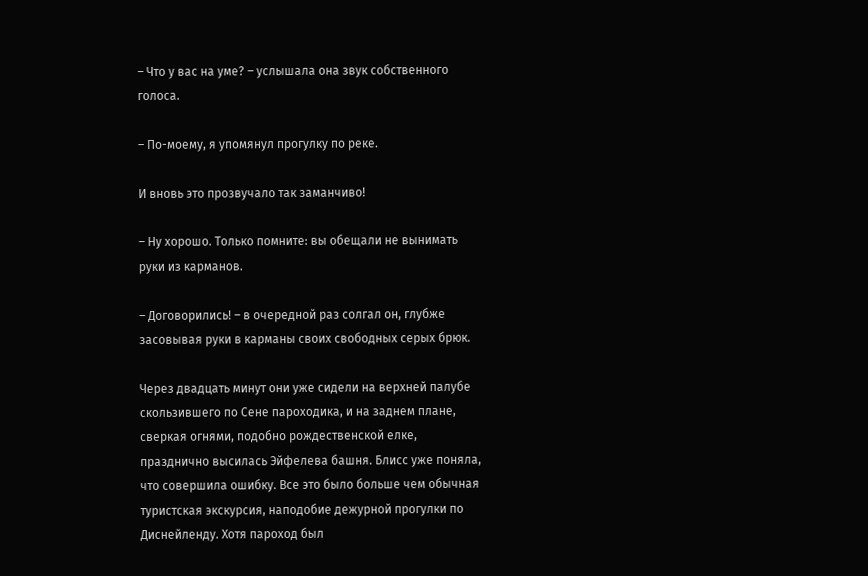– Что у вас на уме? – услышала она звук собственного голоса.

– По-моему, я упомянул прогулку по реке.

И вновь это прозвучало так заманчиво!

– Ну хорошо. Только помните: вы обещали не вынимать руки из карманов.

– Договорились! – в очередной раз солгал он, глубже засовывая руки в карманы своих свободных серых брюк.

Через двадцать минут они уже сидели на верхней палубе скользившего по Сене пароходика, и на заднем плане, сверкая огнями, подобно рождественской елке, празднично высилась Эйфелева башня. Блисс уже поняла, что совершила ошибку. Все это было больше чем обычная туристская экскурсия, наподобие дежурной прогулки по Диснейленду. Хотя пароход был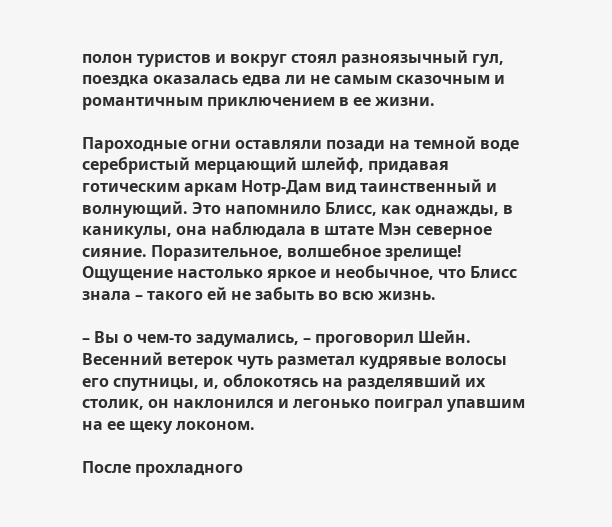полон туристов и вокруг стоял разноязычный гул, поездка оказалась едва ли не самым сказочным и романтичным приключением в ее жизни.

Пароходные огни оставляли позади на темной воде серебристый мерцающий шлейф, придавая готическим аркам Нотр-Дам вид таинственный и волнующий. Это напомнило Блисс, как однажды, в каникулы, она наблюдала в штате Мэн северное сияние. Поразительное, волшебное зрелище! Ощущение настолько яркое и необычное, что Блисс знала – такого ей не забыть во всю жизнь.

– Вы о чем-то задумались, – проговорил Шейн. Весенний ветерок чуть разметал кудрявые волосы его спутницы, и, облокотясь на разделявший их столик, он наклонился и легонько поиграл упавшим на ее щеку локоном.

После прохладного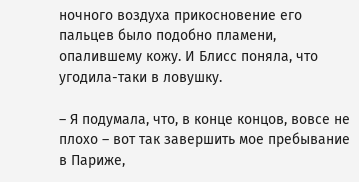ночного воздуха прикосновение его пальцев было подобно пламени, опалившему кожу. И Блисс поняла, что угодила-таки в ловушку.

– Я подумала, что, в конце концов, вовсе не плохо – вот так завершить мое пребывание в Париже,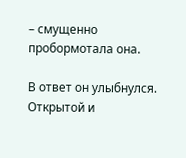– смущенно пробормотала она.

В ответ он улыбнулся. Открытой и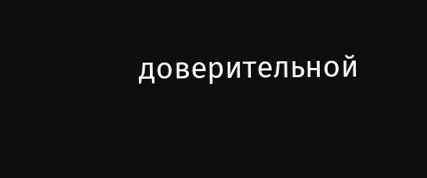доверительной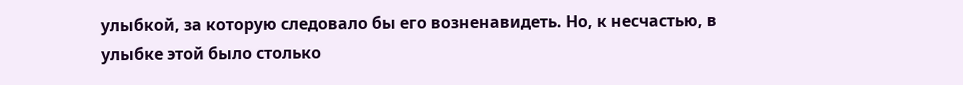улыбкой, за которую следовало бы его возненавидеть. Но, к несчастью, в улыбке этой было столько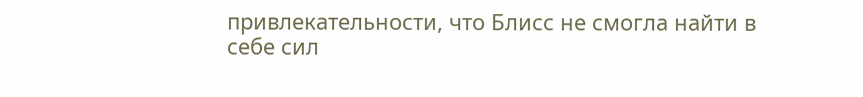привлекательности, что Блисс не смогла найти в себе сил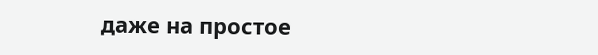даже на простое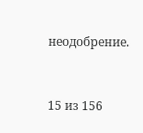неодобрение.



15 из 156